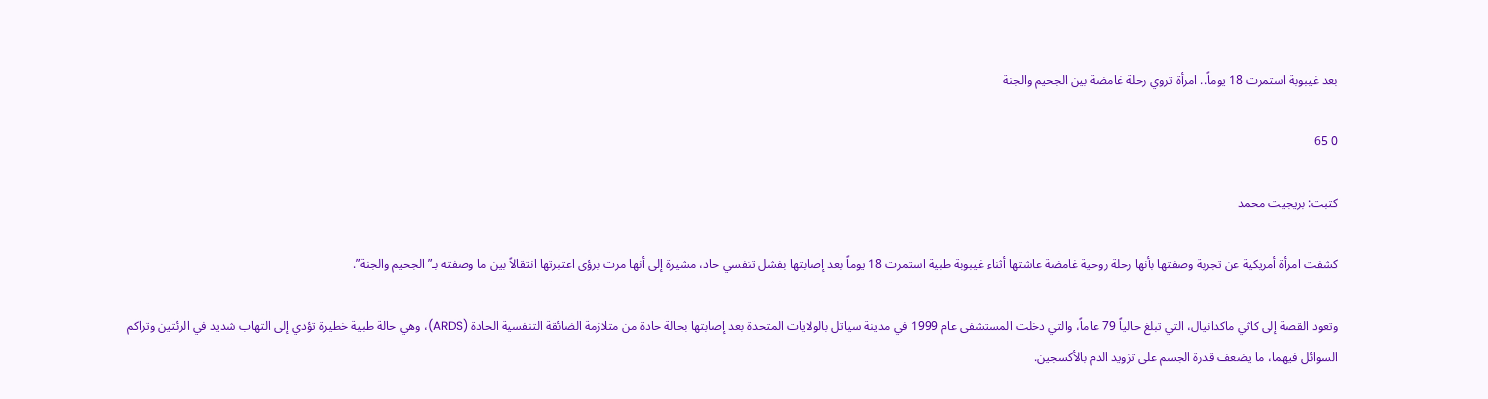بعد غيبوبة استمرت 18 يوماً.. امرأة تروي رحلة غامضة بين الجحيم والجنة

0 65

كتبت: بريجيت محمد

كشفت امرأة أمريكية عن تجربة وصفتها بأنها رحلة روحية غامضة عاشتها أثناء غيبوبة طبية استمرت 18 يوماً بعد إصابتها بفشل تنفسي حاد، مشيرة إلى أنها مرت برؤى اعتبرتها انتقالاً بين ما وصفته بـ”الجحيم والجنة”.

وتعود القصة إلى كاثي ماكدانيال، التي تبلغ حالياً 79 عاماً، والتي دخلت المستشفى عام 1999 في مدينة سياتل بالولايات المتحدة بعد إصابتها بحالة حادة من متلازمة الضائقة التنفسية الحادة (ARDS)، وهي حالة طبية خطيرة تؤدي إلى التهاب شديد في الرئتين وتراكم السوائل فيهما، ما يضعف قدرة الجسم على تزويد الدم بالأكسجين.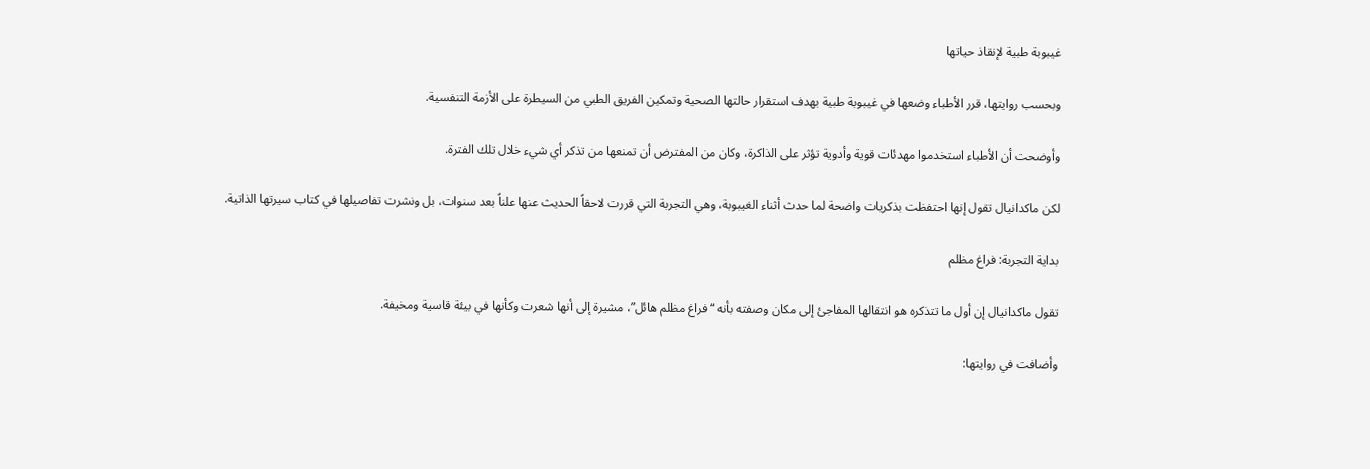غيبوبة طبية لإنقاذ حياتها

وبحسب روايتها، قرر الأطباء وضعها في غيبوبة طبية بهدف استقرار حالتها الصحية وتمكين الفريق الطبي من السيطرة على الأزمة التنفسية.

وأوضحت أن الأطباء استخدموا مهدئات قوية وأدوية تؤثر على الذاكرة، وكان من المفترض أن تمنعها من تذكر أي شيء خلال تلك الفترة.

لكن ماكدانيال تقول إنها احتفظت بذكريات واضحة لما حدث أثناء الغيبوبة، وهي التجربة التي قررت لاحقاً الحديث عنها علناً بعد سنوات، بل ونشرت تفاصيلها في كتاب سيرتها الذاتية.

بداية التجربة: فراغ مظلم

تقول ماكدانيال إن أول ما تتذكره هو انتقالها المفاجئ إلى مكان وصفته بأنه “فراغ مظلم هائل”، مشيرة إلى أنها شعرت وكأنها في بيئة قاسية ومخيفة.

وأضافت في روايتها: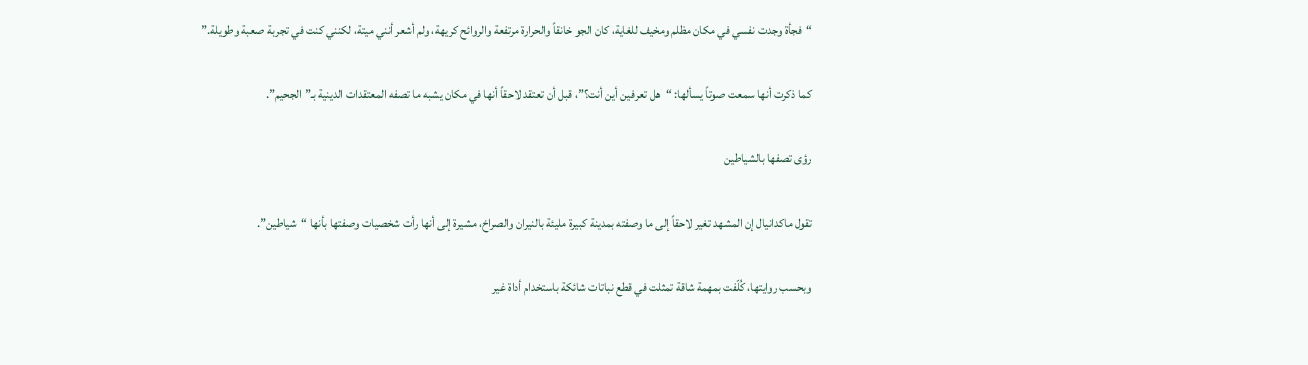“فجأة وجدت نفسي في مكان مظلم ومخيف للغاية، كان الجو خانقاً والحرارة مرتفعة والروائح كريهة، ولم أشعر أنني ميتة، لكنني كنت في تجربة صعبة وطويلة.”

كما ذكرت أنها سمعت صوتاً يسألها: “هل تعرفين أين أنت؟”، قبل أن تعتقد لاحقاً أنها في مكان يشبه ما تصفه المعتقدات الدينية بـ”الجحيم”.

رؤى تصفها بالشياطين

تقول ماكدانيال إن المشهد تغير لاحقاً إلى ما وصفته بمدينة كبيرة مليئة بالنيران والصراخ، مشيرة إلى أنها رأت شخصيات وصفتها بأنها “شياطين”.

وبحسب روايتها، كُلّفت بمهمة شاقة تمثلت في قطع نباتات شائكة باستخدام أداة غير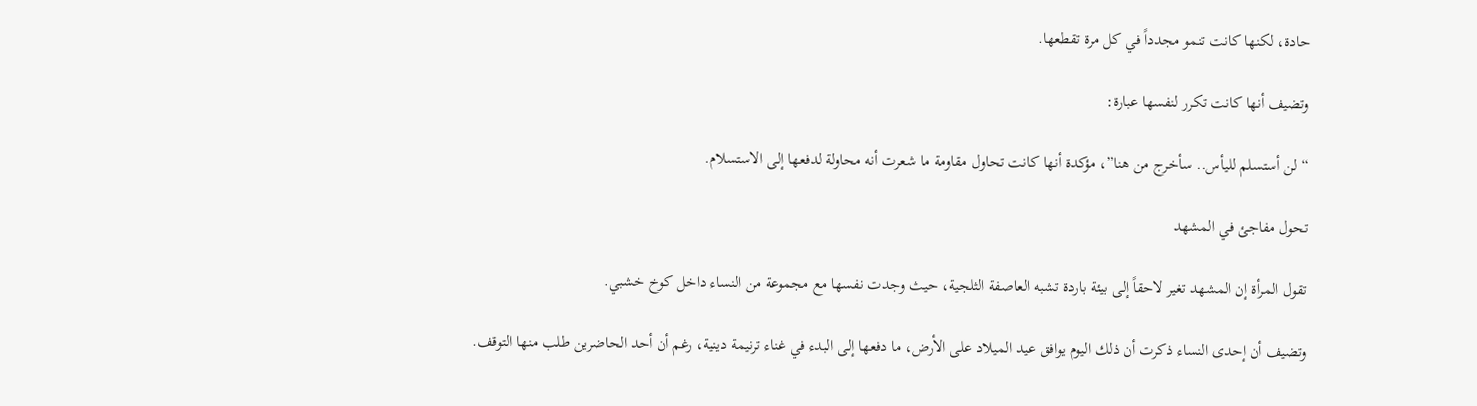حادة، لكنها كانت تنمو مجدداً في كل مرة تقطعها.

وتضيف أنها كانت تكرر لنفسها عبارة:

“لن أستسلم لليأس.. سأخرج من هنا”، مؤكدة أنها كانت تحاول مقاومة ما شعرت أنه محاولة لدفعها إلى الاستسلام.

تحول مفاجئ في المشهد

تقول المرأة إن المشهد تغير لاحقاً إلى بيئة باردة تشبه العاصفة الثلجية، حيث وجدت نفسها مع مجموعة من النساء داخل كوخ خشبي.

وتضيف أن إحدى النساء ذكرت أن ذلك اليوم يوافق عيد الميلاد على الأرض، ما دفعها إلى البدء في غناء ترنيمة دينية، رغم أن أحد الحاضرين طلب منها التوقف.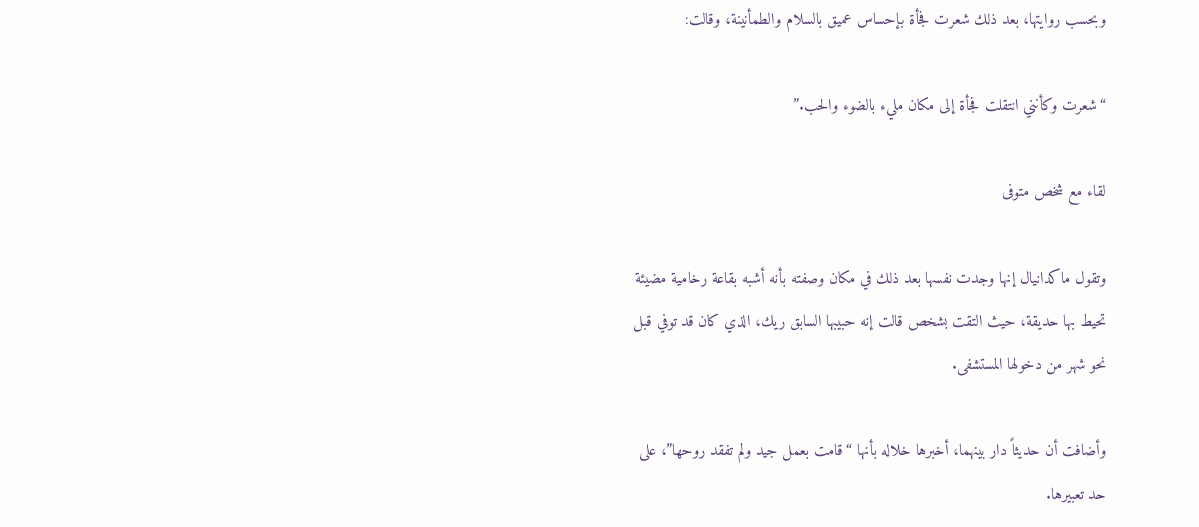وبحسب روايتها، بعد ذلك شعرت فجأة بإحساس عميق بالسلام والطمأنينة، وقالت:

“شعرت وكأنني انتقلت فجأة إلى مكان مليء بالضوء والحب.”

لقاء مع شخص متوفى

وتقول ماكدانيال إنها وجدت نفسها بعد ذلك في مكان وصفته بأنه أشبه بقاعة رخامية مضيئة تحيط بها حديقة، حيث التقت بشخص قالت إنه حبيبها السابق ريك، الذي كان قد توفي قبل نحو شهر من دخولها المستشفى.

وأضافت أن حديثاً دار بينهما، أخبرها خلاله بأنها “قامت بعمل جيد ولم تفقد روحها”، على حد تعبيرها.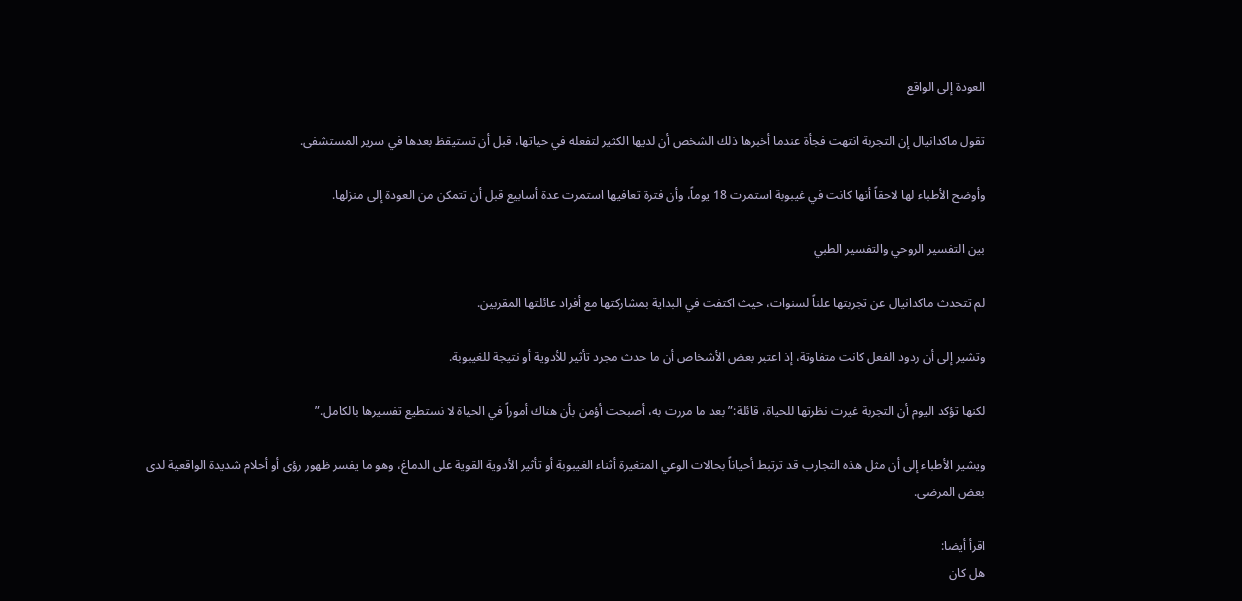العودة إلى الواقع

تقول ماكدانيال إن التجربة انتهت فجأة عندما أخبرها ذلك الشخص أن لديها الكثير لتفعله في حياتها، قبل أن تستيقظ بعدها في سرير المستشفى.

وأوضح الأطباء لها لاحقاً أنها كانت في غيبوبة استمرت 18 يوماً، وأن فترة تعافيها استمرت عدة أسابيع قبل أن تتمكن من العودة إلى منزلها.

بين التفسير الروحي والتفسير الطبي

لم تتحدث ماكدانيال عن تجربتها علناً لسنوات، حيث اكتفت في البداية بمشاركتها مع أفراد عائلتها المقربين.

وتشير إلى أن ردود الفعل كانت متفاوتة، إذ اعتبر بعض الأشخاص أن ما حدث مجرد تأثير للأدوية أو نتيجة للغيبوبة.

لكنها تؤكد اليوم أن التجربة غيرت نظرتها للحياة، قائلة:”بعد ما مررت به، أصبحت أؤمن بأن هناك أموراً في الحياة لا نستطيع تفسيرها بالكامل.”

ويشير الأطباء إلى أن مثل هذه التجارب قد ترتبط أحياناً بحالات الوعي المتغيرة أثناء الغيبوبة أو تأثير الأدوية القوية على الدماغ، وهو ما يفسر ظهور رؤى أو أحلام شديدة الواقعية لدى بعض المرضى.

اقرأ أيضا:
هل كان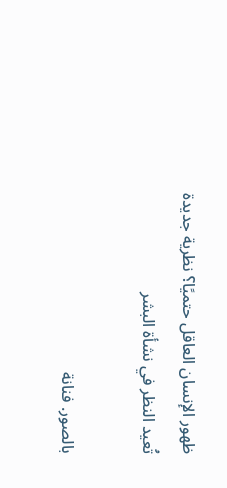ظهور الإنسان العاقل حتميًا؟ نظرية جديدة تُعيد النظر في نشأة البشر

بالصور. فنانة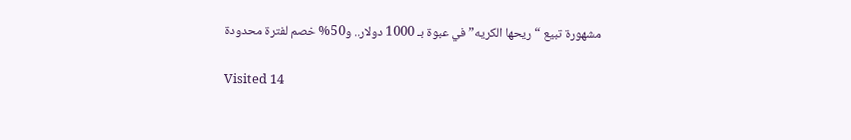مشهورة تبيع “ريحها الكريه” في عبوة بـ 1000 دولار.. و50% خصم لفترة محدودة

Visited 14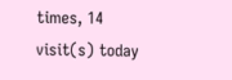times, 14 visit(s) today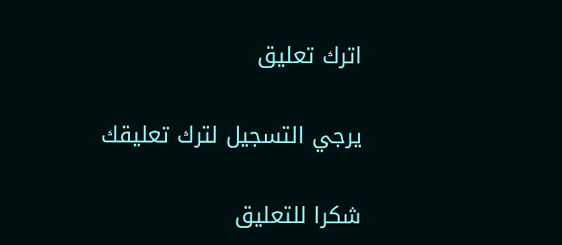اترك تعليق

يرجي التسجيل لترك تعليقك

شكرا للتعليق